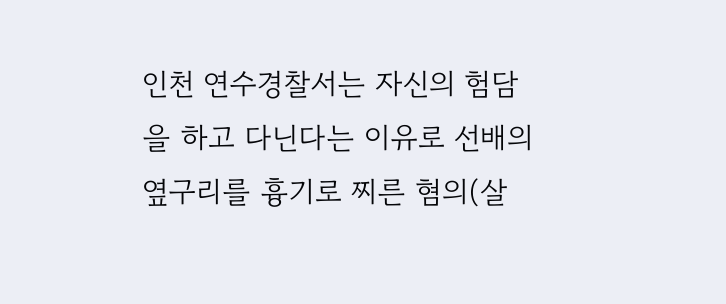인천 연수경찰서는 자신의 험담을 하고 다닌다는 이유로 선배의 옆구리를 흉기로 찌른 혐의(살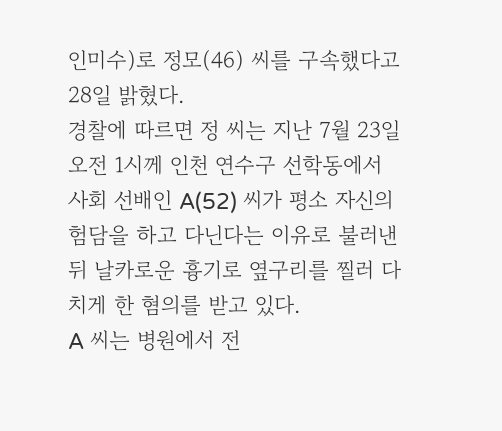인미수)로 정모(46) 씨를 구속했다고 28일 밝혔다.
경찰에 따르면 정 씨는 지난 7월 23일 오전 1시께 인천 연수구 선학동에서 사회 선배인 A(52) 씨가 평소 자신의 험담을 하고 다닌다는 이유로 불러낸 뒤 날카로운 흉기로 옆구리를 찔러 다치게 한 혐의를 받고 있다.
A 씨는 병원에서 전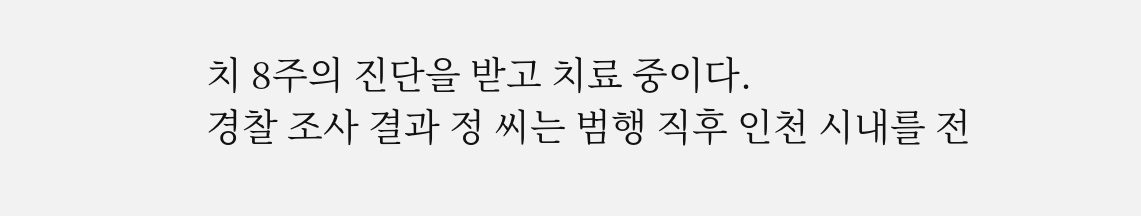치 8주의 진단을 받고 치료 중이다.
경찰 조사 결과 정 씨는 범행 직후 인천 시내를 전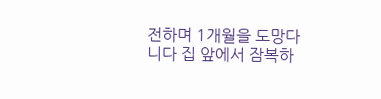전하며 1개월을 도망다니다 집 앞에서 잠복하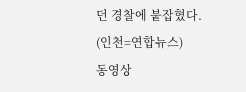던 경찰에 붙잡혔다.
(인천=연합뉴스)
동영상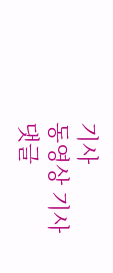기사
동영상 기사
댓글